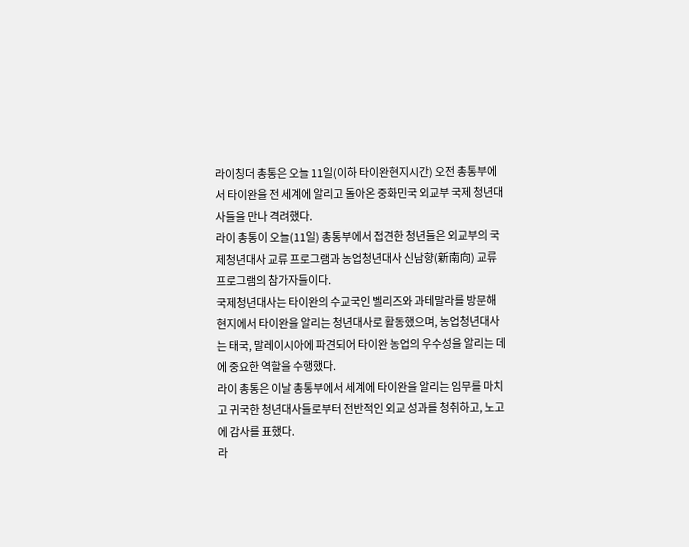라이칭더 총통은 오늘 11일(이하 타이완현지시간) 오전 총통부에서 타이완을 전 세계에 알리고 돌아온 중화민국 외교부 국제 청년대사들을 만나 격려했다.
라이 총통이 오늘(11일) 총통부에서 접견한 청년들은 외교부의 국제청년대사 교류 프로그램과 농업청년대사 신남향(新南向) 교류 프로그램의 참가자들이다.
국제청년대사는 타이완의 수교국인 벨리즈와 과테말라를 방문해 현지에서 타이완을 알리는 청년대사로 활동했으며, 농업청년대사는 태국, 말레이시아에 파견되어 타이완 농업의 우수성을 알리는 데에 중요한 역할을 수행했다.
라이 총통은 이날 총통부에서 세계에 타이완을 알리는 임무를 마치고 귀국한 청년대사들로부터 전반적인 외교 성과를 청취하고, 노고에 감사를 표했다.
라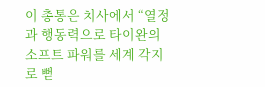이 총통은 치사에서 “열정과 행동력으로 타이완의 소프트 파워를 세계 각지로 뻗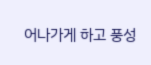어나가게 하고 풍성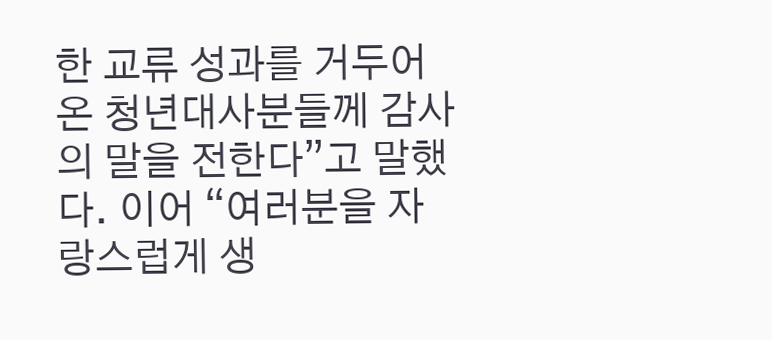한 교류 성과를 거두어 온 청년대사분들께 감사의 말을 전한다”고 말했다. 이어 “여러분을 자랑스럽게 생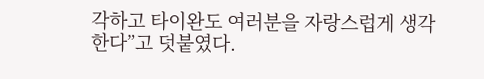각하고 타이완도 여러분을 자랑스럽게 생각한다”고 덧붙였다.